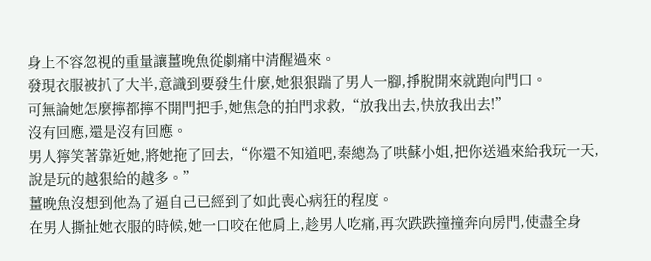身上不容忽視的重量讓薑晚魚從劇痛中清醒過來。
發現衣服被扒了大半,意識到要發生什麼,她狠狠踹了男人一腳,掙脫開來就跑向門口。
可無論她怎麼擰都擰不開門把手,她焦急的拍門求救,“放我出去,快放我出去!”
沒有回應,還是沒有回應。
男人獰笑著靠近她,將她拖了回去,“你還不知道吧,秦總為了哄蘇小姐,把你送過來給我玩一天,說是玩的越狠給的越多。”
薑晚魚沒想到他為了逼自己已經到了如此喪心病狂的程度。
在男人撕扯她衣服的時候,她一口咬在他肩上,趁男人吃痛,再次跌跌撞撞奔向房門,使盡全身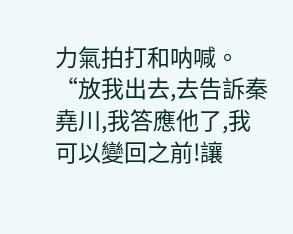力氣拍打和呐喊。
“放我出去,去告訴秦堯川,我答應他了,我可以變回之前!讓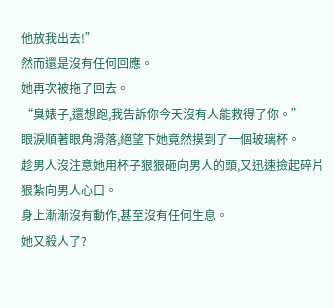他放我出去!”
然而還是沒有任何回應。
她再次被拖了回去。
“臭婊子,還想跑,我告訴你今天沒有人能救得了你。”
眼淚順著眼角滑落,絕望下她竟然摸到了一個玻璃杯。
趁男人沒注意她用杯子狠狠砸向男人的頭,又迅速撿起碎片狠紮向男人心口。
身上漸漸沒有動作,甚至沒有任何生息。
她又殺人了?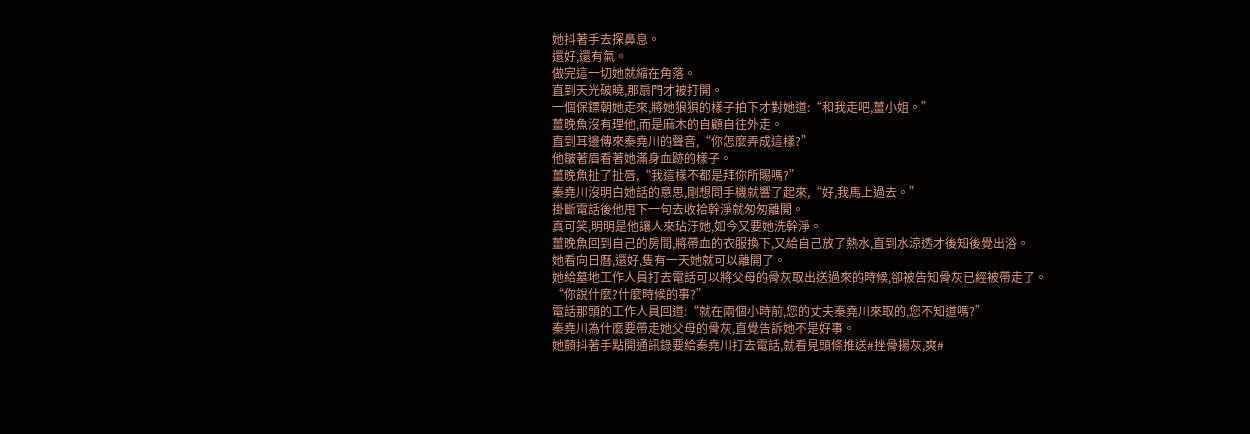她抖著手去探鼻息。
還好,還有氣。
做完這一切她就縮在角落。
直到天光破曉,那扇門才被打開。
一個保鏢朝她走來,將她狼狽的樣子拍下才對她道:“和我走吧,薑小姐。”
薑晚魚沒有理他,而是麻木的自顧自往外走。
直到耳邊傳來秦堯川的聲音,“你怎麼弄成這樣?”
他皺著眉看著她滿身血跡的樣子。
薑晚魚扯了扯唇,“我這樣不都是拜你所賜嗎?”
秦堯川沒明白她話的意思,剛想問手機就響了起來,“好,我馬上過去。”
掛斷電話後他甩下一句去收拾幹淨就匆匆離開。
真可笑,明明是他讓人來玷汙她,如今又要她洗幹淨。
薑晚魚回到自己的房間,將帶血的衣服換下,又給自己放了熱水,直到水涼透才後知後覺出浴。
她看向日曆,還好,隻有一天她就可以離開了。
她給墓地工作人員打去電話可以將父母的骨灰取出送過來的時候,卻被告知骨灰已經被帶走了。
“你說什麼?什麼時候的事?”
電話那頭的工作人員回道:“就在兩個小時前,您的丈夫秦堯川來取的,您不知道嗎?”
秦堯川為什麼要帶走她父母的骨灰,直覺告訴她不是好事。
她顫抖著手點開通訊錄要給秦堯川打去電話,就看見頭條推送#挫骨揚灰,爽#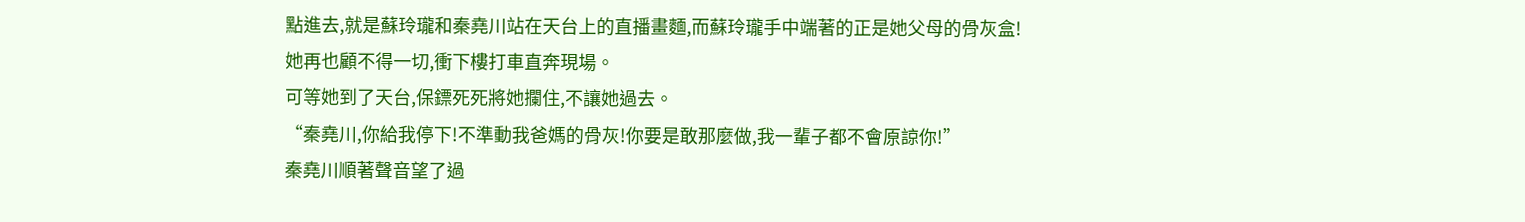點進去,就是蘇玲瓏和秦堯川站在天台上的直播畫麵,而蘇玲瓏手中端著的正是她父母的骨灰盒!
她再也顧不得一切,衝下樓打車直奔現場。
可等她到了天台,保鏢死死將她攔住,不讓她過去。
“秦堯川,你給我停下!不準動我爸媽的骨灰!你要是敢那麼做,我一輩子都不會原諒你!”
秦堯川順著聲音望了過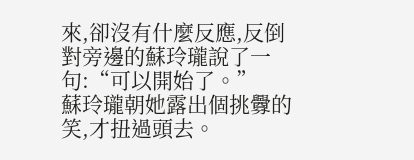來,卻沒有什麼反應,反倒對旁邊的蘇玲瓏說了一句:“可以開始了。”
蘇玲瓏朝她露出個挑釁的笑,才扭過頭去。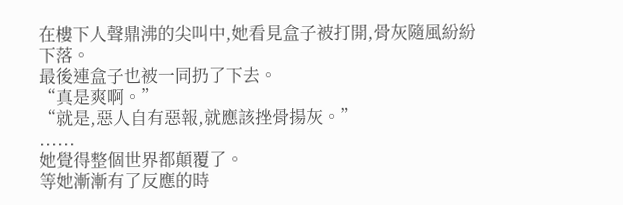在樓下人聲鼎沸的尖叫中,她看見盒子被打開,骨灰隨風紛紛下落。
最後連盒子也被一同扔了下去。
“真是爽啊。”
“就是,惡人自有惡報,就應該挫骨揚灰。”
......
她覺得整個世界都顛覆了。
等她漸漸有了反應的時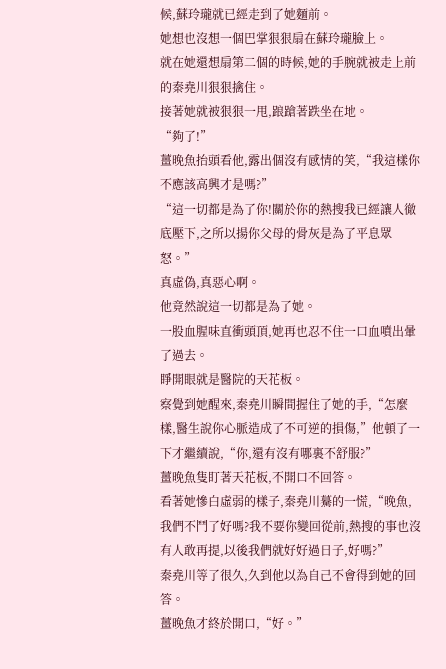候,蘇玲瓏就已經走到了她麵前。
她想也沒想一個巴掌狠狠扇在蘇玲瓏臉上。
就在她還想扇第二個的時候,她的手腕就被走上前的秦堯川狠狠擒住。
接著她就被狠狠一甩,踉蹌著跌坐在地。
“夠了!”
薑晚魚抬頭看他,露出個沒有感情的笑,“我這樣你不應該高興才是嗎?”
“這一切都是為了你!關於你的熱搜我已經讓人徹底壓下,之所以揚你父母的骨灰是為了平息眾怒。”
真虛偽,真惡心啊。
他竟然說這一切都是為了她。
一股血腥味直衝頭頂,她再也忍不住一口血噴出暈了過去。
睜開眼就是醫院的天花板。
察覺到她醒來,秦堯川瞬間握住了她的手,“怎麼樣,醫生說你心脈造成了不可逆的損傷,”他頓了一下才繼續說,“你,還有沒有哪裏不舒服?”
薑晚魚隻盯著天花板,不開口不回答。
看著她慘白虛弱的樣子,秦堯川驀的一慌,“晚魚,我們不鬥了好嗎?我不要你變回從前,熱搜的事也沒有人敢再提,以後我們就好好過日子,好嗎?”
秦堯川等了很久,久到他以為自己不會得到她的回答。
薑晚魚才終於開口,“好。”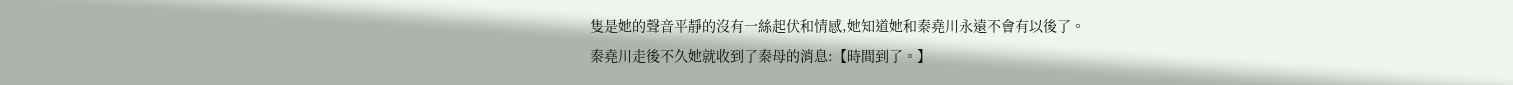隻是她的聲音平靜的沒有一絲起伏和情感,她知道她和秦堯川永遠不會有以後了。
秦堯川走後不久她就收到了秦母的消息:【時間到了。】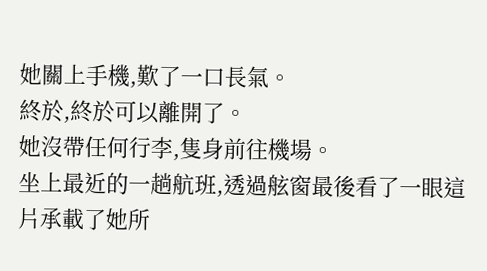她關上手機,歎了一口長氣。
終於,終於可以離開了。
她沒帶任何行李,隻身前往機場。
坐上最近的一趟航班,透過舷窗最後看了一眼這片承載了她所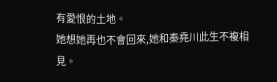有愛恨的土地。
她想她再也不會回來,她和秦堯川此生不複相見。